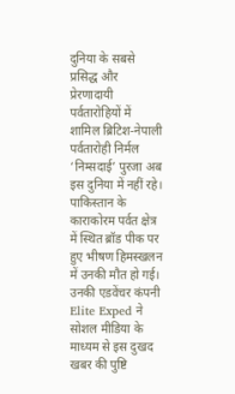दुनिया के सबसे प्रसिद्ध और प्रेरणादायी पर्वतारोहियों में शामिल ब्रिटिश-नेपाली पर्वतारोही निर्मल ‘निम्सदाई’ पुरजा अब इस दुनिया में नहीं रहे। पाकिस्तान के काराकोरम पर्वत क्षेत्र में स्थित ब्रॉड पीक पर हुए भीषण हिमस्खलन में उनकी मौत हो गई। उनकी एडवेंचर कंपनी Elite Exped ने सोशल मीडिया के माध्यम से इस दुखद खबर की पुष्टि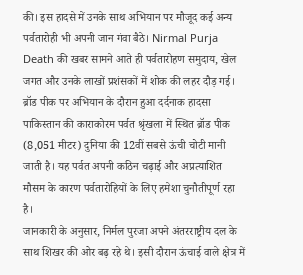की। इस हादसे में उनके साथ अभियान पर मौजूद कई अन्य पर्वतारोही भी अपनी जान गंवा बैठे। Nirmal Purja Death की खबर सामने आते ही पर्वतारोहण समुदाय, खेल जगत और उनके लाखों प्रशंसकों में शोक की लहर दौड़ गई।
ब्रॉड पीक पर अभियान के दौरान हुआ दर्दनाक हादसा
पाकिस्तान की काराकोरम पर्वत श्रृंखला में स्थित ब्रॉड पीक (8,051 मीटर) दुनिया की 12वीं सबसे ऊंची चोटी मानी जाती है। यह पर्वत अपनी कठिन चढ़ाई और अप्रत्याशित मौसम के कारण पर्वतारोहियों के लिए हमेशा चुनौतीपूर्ण रहा है।
जानकारी के अनुसार, निर्मल पुरजा अपने अंतरराष्ट्रीय दल के साथ शिखर की ओर बढ़ रहे थे। इसी दौरान ऊंचाई वाले क्षेत्र में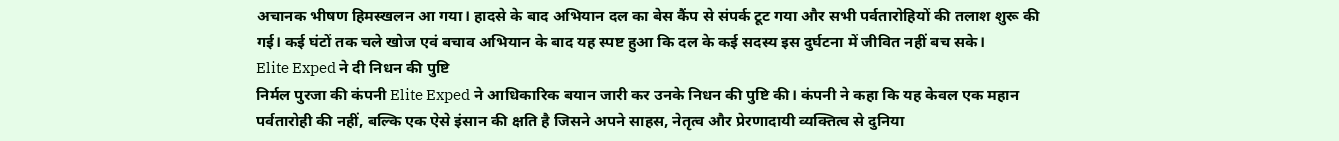अचानक भीषण हिमस्खलन आ गया। हादसे के बाद अभियान दल का बेस कैंप से संपर्क टूट गया और सभी पर्वतारोहियों की तलाश शुरू की गई। कई घंटों तक चले खोज एवं बचाव अभियान के बाद यह स्पष्ट हुआ कि दल के कई सदस्य इस दुर्घटना में जीवित नहीं बच सके।
Elite Exped ने दी निधन की पुष्टि
निर्मल पुरजा की कंपनी Elite Exped ने आधिकारिक बयान जारी कर उनके निधन की पुष्टि की। कंपनी ने कहा कि यह केवल एक महान पर्वतारोही की नहीं, बल्कि एक ऐसे इंसान की क्षति है जिसने अपने साहस, नेतृत्व और प्रेरणादायी व्यक्तित्व से दुनिया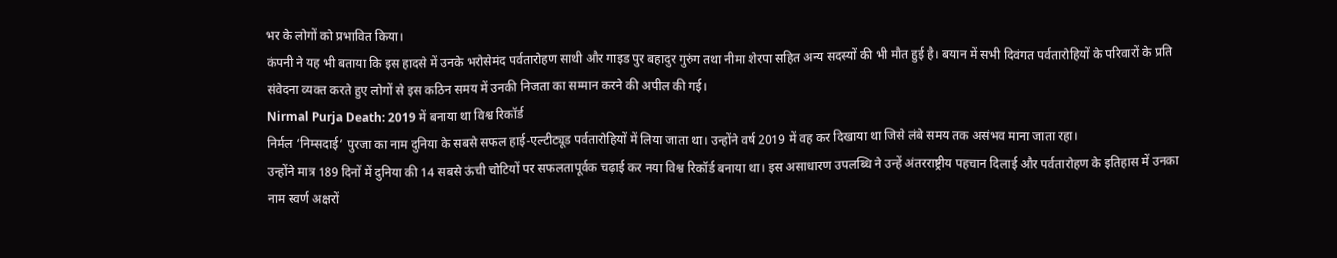भर के लोगों को प्रभावित किया।
कंपनी ने यह भी बताया कि इस हादसे में उनके भरोसेमंद पर्वतारोहण साथी और गाइड पुर बहादुर गुरुंग तथा नीमा शेरपा सहित अन्य सदस्यों की भी मौत हुई है। बयान में सभी दिवंगत पर्वतारोहियों के परिवारों के प्रति संवेदना व्यक्त करते हुए लोगों से इस कठिन समय में उनकी निजता का सम्मान करने की अपील की गई।
Nirmal Purja Death: 2019 में बनाया था विश्व रिकॉर्ड
निर्मल ‘निम्सदाई’ पुरजा का नाम दुनिया के सबसे सफल हाई-एल्टीट्यूड पर्वतारोहियों में लिया जाता था। उन्होंने वर्ष 2019 में वह कर दिखाया था जिसे लंबे समय तक असंभव माना जाता रहा।
उन्होंने मात्र 189 दिनों में दुनिया की 14 सबसे ऊंची चोटियों पर सफलतापूर्वक चढ़ाई कर नया विश्व रिकॉर्ड बनाया था। इस असाधारण उपलब्धि ने उन्हें अंतरराष्ट्रीय पहचान दिलाई और पर्वतारोहण के इतिहास में उनका नाम स्वर्ण अक्षरों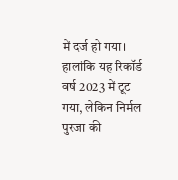में दर्ज हो गया।
हालांकि यह रिकॉर्ड वर्ष 2023 में टूट गया, लेकिन निर्मल पुरजा की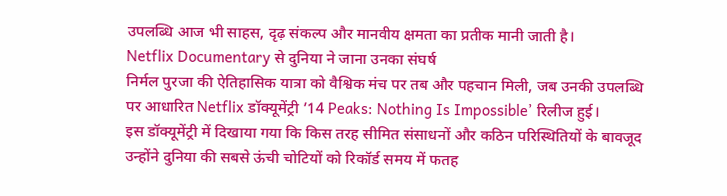उपलब्धि आज भी साहस, दृढ़ संकल्प और मानवीय क्षमता का प्रतीक मानी जाती है।
Netflix Documentary से दुनिया ने जाना उनका संघर्ष
निर्मल पुरजा की ऐतिहासिक यात्रा को वैश्विक मंच पर तब और पहचान मिली, जब उनकी उपलब्धि पर आधारित Netflix डॉक्यूमेंट्री ’14 Peaks: Nothing Is Impossible’ रिलीज हुई।
इस डॉक्यूमेंट्री में दिखाया गया कि किस तरह सीमित संसाधनों और कठिन परिस्थितियों के बावजूद उन्होंने दुनिया की सबसे ऊंची चोटियों को रिकॉर्ड समय में फतह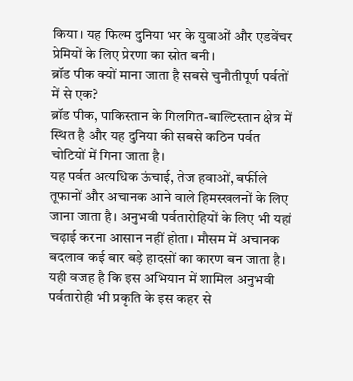किया। यह फिल्म दुनिया भर के युवाओं और एडवेंचर प्रेमियों के लिए प्रेरणा का स्रोत बनी।
ब्रॉड पीक क्यों माना जाता है सबसे चुनौतीपूर्ण पर्वतों में से एक?
ब्रॉड पीक, पाकिस्तान के गिलगित-बाल्टिस्तान क्षेत्र में स्थित है और यह दुनिया की सबसे कठिन पर्वत चोटियों में गिना जाता है।
यह पर्वत अत्यधिक ऊंचाई, तेज हवाओं, बर्फीले तूफानों और अचानक आने वाले हिमस्खलनों के लिए जाना जाता है। अनुभवी पर्वतारोहियों के लिए भी यहां चढ़ाई करना आसान नहीं होता। मौसम में अचानक बदलाव कई बार बड़े हादसों का कारण बन जाता है।
यही वजह है कि इस अभियान में शामिल अनुभवी पर्वतारोही भी प्रकृति के इस कहर से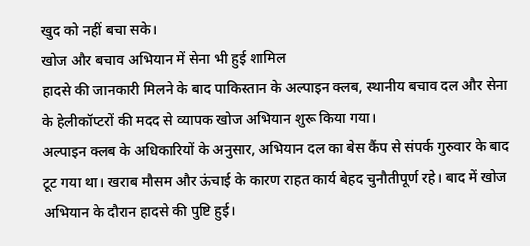खुद को नहीं बचा सके।
खोज और बचाव अभियान में सेना भी हुई शामिल
हादसे की जानकारी मिलने के बाद पाकिस्तान के अल्पाइन क्लब, स्थानीय बचाव दल और सेना के हेलीकॉप्टरों की मदद से व्यापक खोज अभियान शुरू किया गया।
अल्पाइन क्लब के अधिकारियों के अनुसार, अभियान दल का बेस कैंप से संपर्क गुरुवार के बाद टूट गया था। खराब मौसम और ऊंचाई के कारण राहत कार्य बेहद चुनौतीपूर्ण रहे। बाद में खोज अभियान के दौरान हादसे की पुष्टि हुई।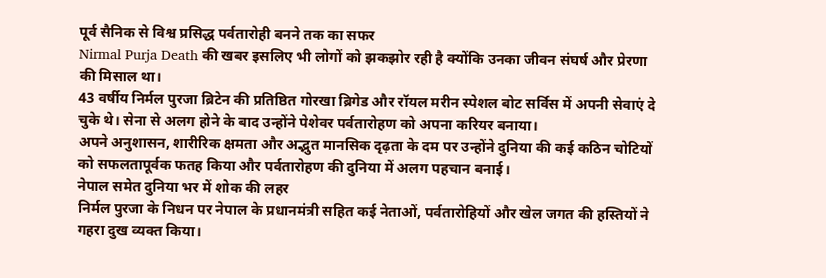पूर्व सैनिक से विश्व प्रसिद्ध पर्वतारोही बनने तक का सफर
Nirmal Purja Death की खबर इसलिए भी लोगों को झकझोर रही है क्योंकि उनका जीवन संघर्ष और प्रेरणा की मिसाल था।
43 वर्षीय निर्मल पुरजा ब्रिटेन की प्रतिष्ठित गोरखा ब्रिगेड और रॉयल मरीन स्पेशल बोट सर्विस में अपनी सेवाएं दे चुके थे। सेना से अलग होने के बाद उन्होंने पेशेवर पर्वतारोहण को अपना करियर बनाया।
अपने अनुशासन, शारीरिक क्षमता और अद्भुत मानसिक दृढ़ता के दम पर उन्होंने दुनिया की कई कठिन चोटियों को सफलतापूर्वक फतह किया और पर्वतारोहण की दुनिया में अलग पहचान बनाई।
नेपाल समेत दुनिया भर में शोक की लहर
निर्मल पुरजा के निधन पर नेपाल के प्रधानमंत्री सहित कई नेताओं, पर्वतारोहियों और खेल जगत की हस्तियों ने गहरा दुख व्यक्त किया।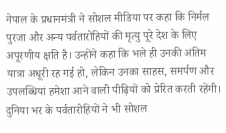नेपाल के प्रधानमंत्री ने सोशल मीडिया पर कहा कि निर्मल पुरजा और अन्य पर्वतारोहियों की मृत्यु पूरे देश के लिए अपूरणीय क्षति है। उन्होंने कहा कि भले ही उनकी अंतिम यात्रा अधूरी रह गई हो, लेकिन उनका साहस, समर्पण और उपलब्धियां हमेशा आने वाली पीढ़ियों को प्रेरित करती रहेंगी।
दुनिया भर के पर्वतारोहियों ने भी सोशल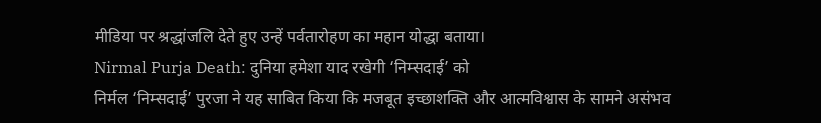मीडिया पर श्रद्धांजलि देते हुए उन्हें पर्वतारोहण का महान योद्धा बताया।
Nirmal Purja Death: दुनिया हमेशा याद रखेगी ‘निम्सदाई’ को
निर्मल ‘निम्सदाई’ पुरजा ने यह साबित किया कि मजबूत इच्छाशक्ति और आत्मविश्वास के सामने असंभव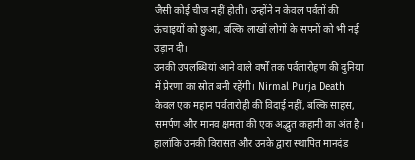जैसी कोई चीज नहीं होती। उन्होंने न केवल पर्वतों की ऊंचाइयों को छुआ, बल्कि लाखों लोगों के सपनों को भी नई उड़ान दी।
उनकी उपलब्धियां आने वाले वर्षों तक पर्वतारोहण की दुनिया में प्रेरणा का स्रोत बनी रहेंगी। Nirmal Purja Death केवल एक महान पर्वतारोही की विदाई नहीं, बल्कि साहस, समर्पण और मानव क्षमता की एक अद्भुत कहानी का अंत है। हालांकि उनकी विरासत और उनके द्वारा स्थापित मानदंड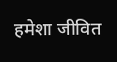हमेशा जीवित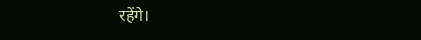रहेंगे।